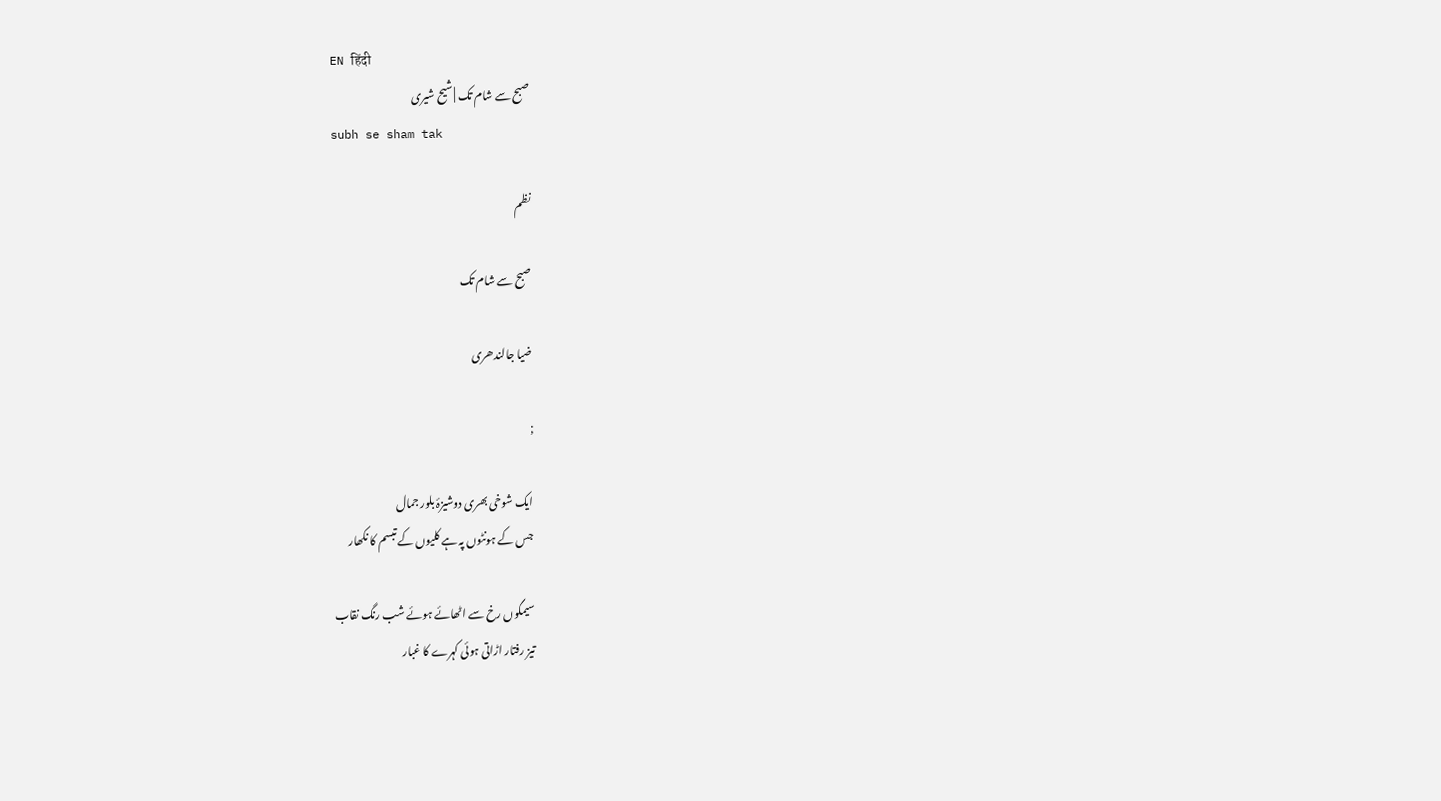EN हिंदी
صبح سے شام تک | شیح شیری
subh se sham tak

نظم

صبح سے شام تک

ضیا جالندھری

;

ایک شوخی بھری دوشیزۂ بلور جمال
جس کے ہونٹوں پہ ہے کلیوں کے تبسم کا نکھار

سیمگوں رخ سے اٹھائے ہوئے شب رنگ نقاب
تیز رفتار اڑاتی ہوئی کہرے کا غبار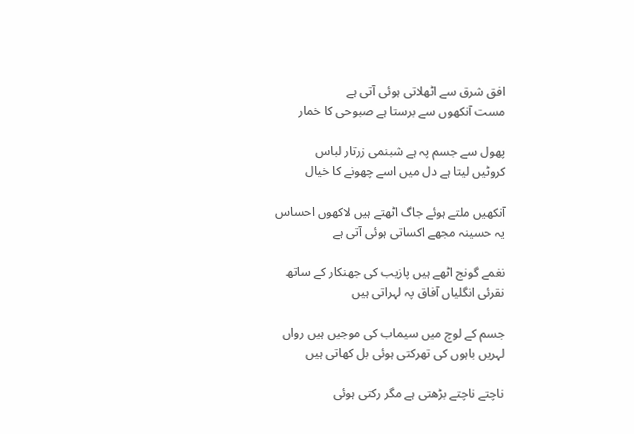افق شرق سے اٹھلاتی ہوئی آتی ہے
مست آنکھوں سے برستا ہے صبوحی کا خمار

پھول سے جسم پہ ہے شبنمی زرتار لباس
کروٹیں لیتا ہے دل میں اسے چھونے کا خیال

آنکھیں ملتے ہوئے جاگ اٹھتے ہیں لاکھوں احساس
یہ حسینہ مجھے اکساتی ہوئی آتی ہے

نغمے گونج اٹھے ہیں پازیب کی جھنکار کے ساتھ
نقرئی انگلیاں آفاق پہ لہراتی ہیں

جسم کے لوچ میں سیماب کی موجیں ہیں رواں
لہریں باہوں کی تھرکتی ہوئی بل کھاتی ہیں

ناچتے ناچتے بڑھتی ہے مگر رکتی ہوئی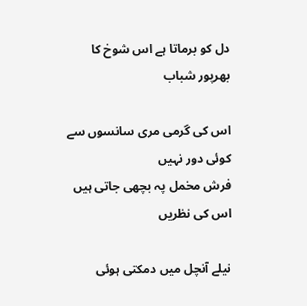دل کو برماتا ہے اس شوخ کا بھرپور شباب

اس کی گرمی مری سانسوں سے کوئی دور نہیں
فرش مخمل پہ بچھی جاتی ہیں اس کی نظریں

نیلے آنچل میں دمکتی ہوئی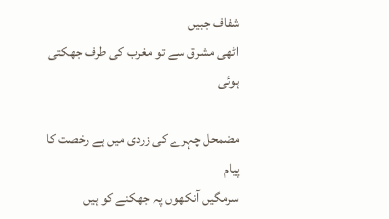شفاف جبیں
اٹھی مشرق سے تو مغرب کی طرف جھکتی ہوئی

مضمحل چہرے کی زردی میں ہے رخصت کا پیام
سرمگیں آنکھوں پہ جھکنے کو ہیں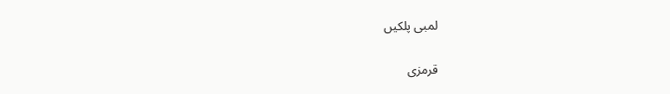لمبی پلکیں

قرمزی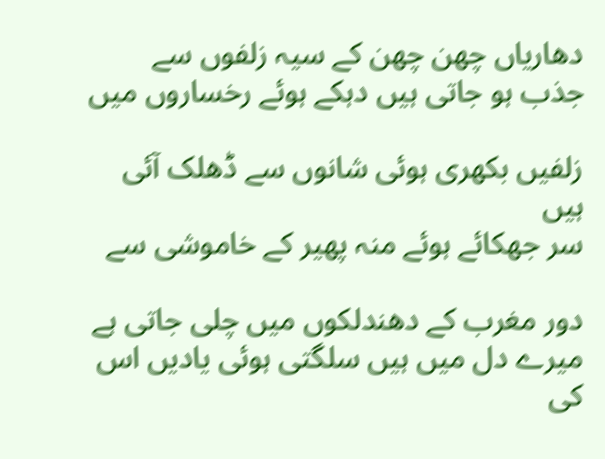دھاریاں چھن چھن کے سیہ زلفوں سے
جذب ہو جاتی ہیں دہکے ہوئے رخساروں میں

زلفیں بکھری ہوئی شانوں سے ڈھلک آئی ہیں
سر جھکائے ہوئے منہ پھیر کے خاموشی سے

دور مغرب کے دھندلکوں میں چلی جاتی ہے
میرے دل میں ہیں سلگتی ہوئی یادیں اس کی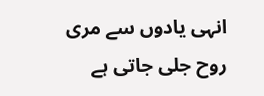انہی یادوں سے مری روح جلی جاتی ہے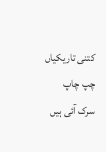کتنی تاریکیاں چپ چاپ سرک آئی ہیں